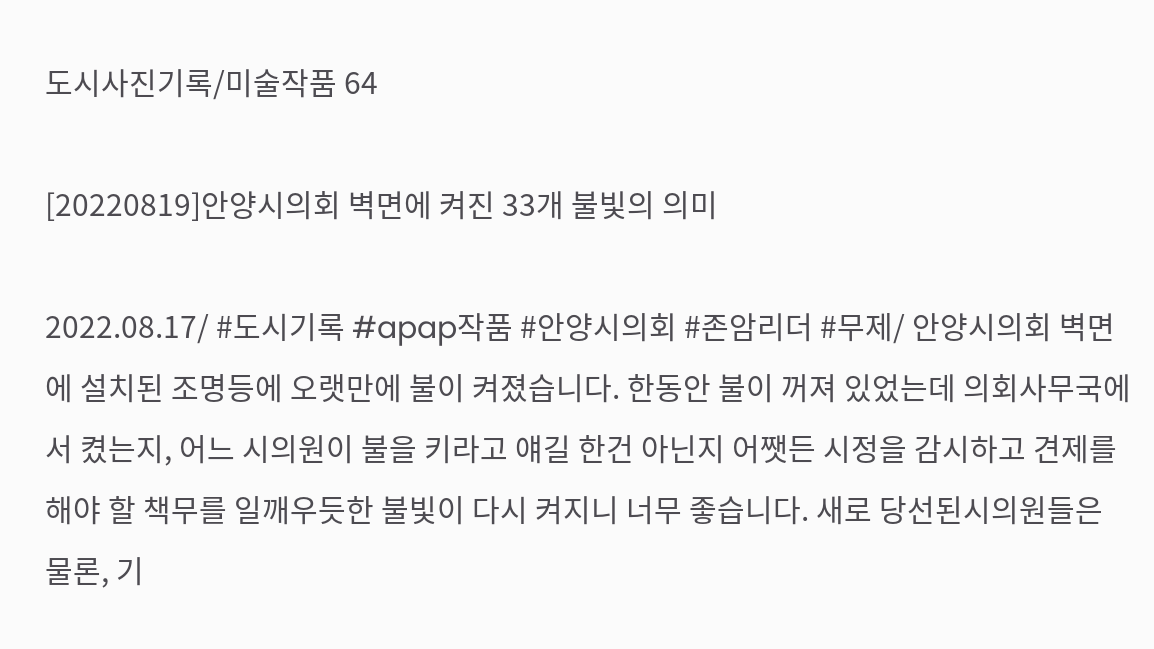도시사진기록/미술작품 64

[20220819]안양시의회 벽면에 켜진 33개 불빛의 의미

2022.08.17/ #도시기록 #apap작품 #안양시의회 #존암리더 #무제/ 안양시의회 벽면에 설치된 조명등에 오랫만에 불이 켜졌습니다. 한동안 불이 꺼져 있었는데 의회사무국에서 켰는지, 어느 시의원이 불을 키라고 얘길 한건 아닌지 어쨋든 시정을 감시하고 견제를 해야 할 책무를 일깨우듯한 불빛이 다시 켜지니 너무 좋습니다. 새로 당선된시의원들은 물론, 기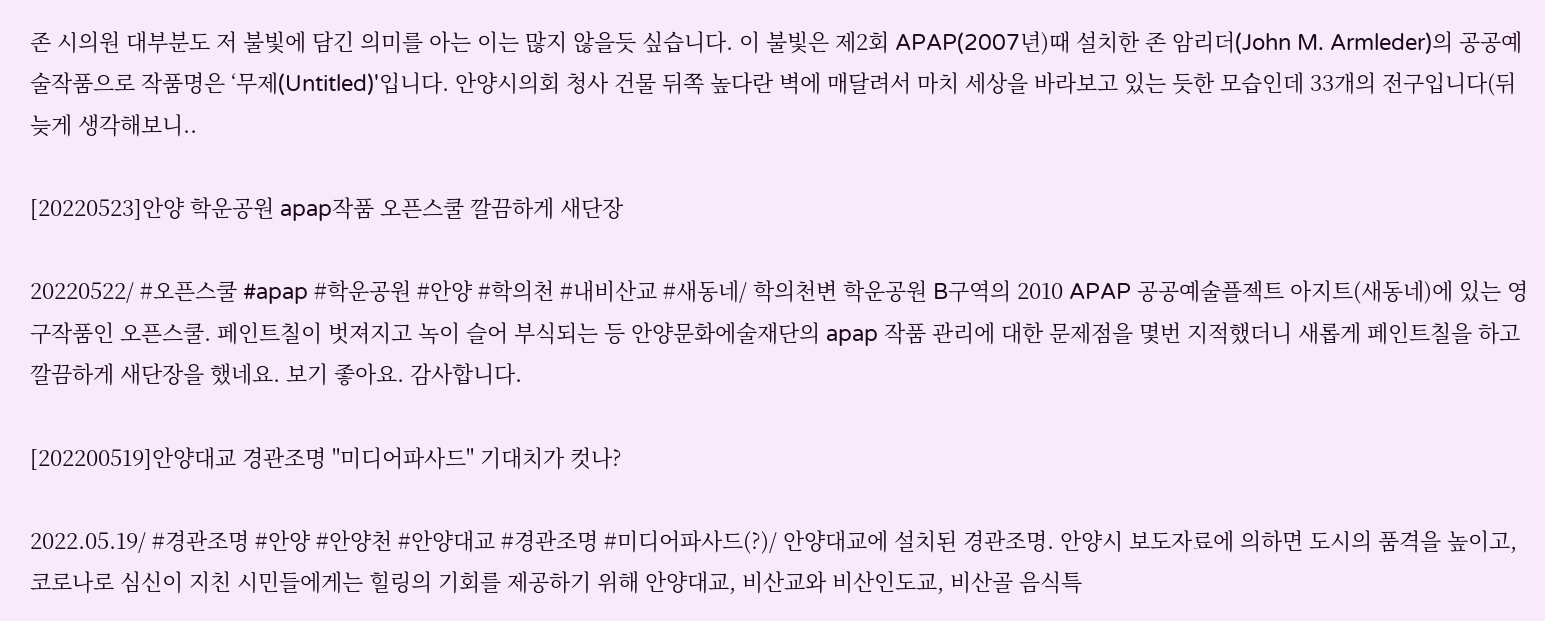존 시의원 대부분도 저 불빛에 담긴 의미를 아는 이는 많지 않을듯 싶습니다. 이 불빛은 제2회 APAP(2007년)때 설치한 존 암리더(John M. Armleder)의 공공예술작품으로 작품명은 ‘무제(Untitled)'입니다. 안양시의회 청사 건물 뒤쪽 높다란 벽에 매달려서 마치 세상을 바라보고 있는 듯한 모습인데 33개의 전구입니다(뒤늦게 생각해보니..

[20220523]안양 학운공원 apap작품 오픈스쿨 깔끔하게 새단장

20220522/ #오픈스쿨 #apap #학운공원 #안양 #학의천 #내비산교 #새동네/ 학의천변 학운공원 B구역의 2010 APAP 공공예술플젝트 아지트(새동네)에 있는 영구작품인 오픈스쿨. 페인트칠이 벗져지고 녹이 슬어 부식되는 등 안양문화에술재단의 apap 작품 관리에 대한 문제점을 몇번 지적했더니 새롭게 페인트칠을 하고 깔끔하게 새단장을 했네요. 보기 좋아요. 감사합니다.

[202200519]안양대교 경관조명 "미디어파사드" 기대치가 컷나?

2022.05.19/ #경관조명 #안양 #안양천 #안양대교 #경관조명 #미디어파사드(?)/ 안양대교에 설치된 경관조명. 안양시 보도자료에 의하면 도시의 품격을 높이고, 코로나로 심신이 지친 시민들에게는 힐링의 기회를 제공하기 위해 안양대교, 비산교와 비산인도교, 비산골 음식특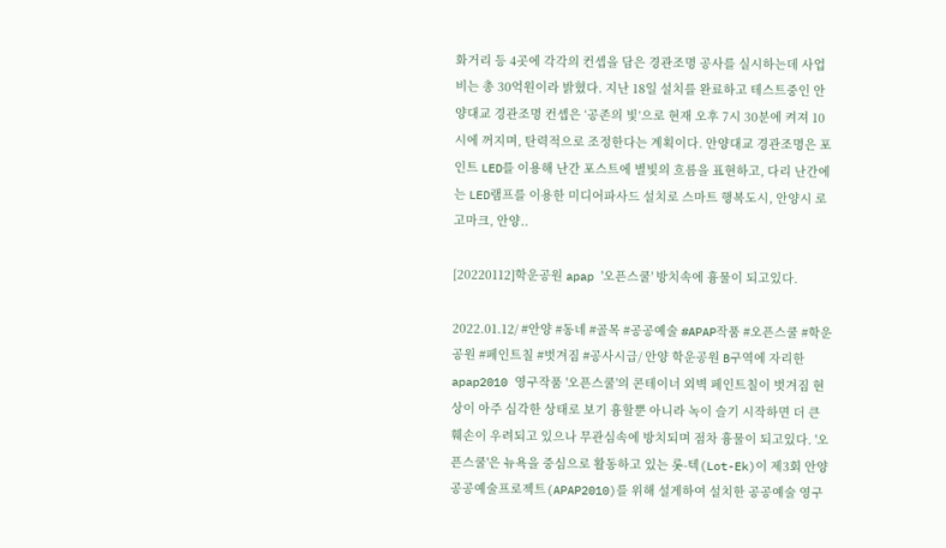화거리 등 4곳에 각각의 컨셉을 담은 경관조명 공사를 실시하는데 사업비는 총 30억원이라 밝혔다. 지난 18일 설치를 완료하고 테스트중인 안양대교 경관조명 컨셉은 ‘공존의 빛’으로 현재 오후 7시 30분에 켜져 10시에 꺼지며, 탄력적으로 조정한다는 계획이다. 안양대교 경관조명은 포인트 LED를 이용해 난간 포스트에 별빛의 흐름을 표현하고, 다리 난간에는 LED램프를 이용한 미디어파사드 설치로 스마트 행복도시, 안양시 로고마크, 안양..

[20220112]학운공원 apap '오픈스쿨' 방치속에 흉물이 되고있다.

2022.01.12/ #안양 #동네 #골목 #공공예술 #APAP작품 #오픈스쿨 #학운공원 #페인트칠 #벗겨짐 #공사시급/ 안양 학운공원 B구역에 자리한 apap2010 영구작품 '오픈스쿨'의 콘테이너 외벽 페인트칠이 벗겨짐 현상이 아주 심각한 상태로 보기 흉할뿐 아니라 녹이 슬기 시작하면 더 큰 훼손이 우려되고 있으나 무관심속에 방치되며 점차 흉물이 되고있다. '오픈스쿨'은 뉴욕을 중심으로 활동하고 있는 롯-텍(Lot-Ek)이 제3회 안양공공예술프로젝트(APAP2010)를 위해 설게하여 설치한 공공예술 영구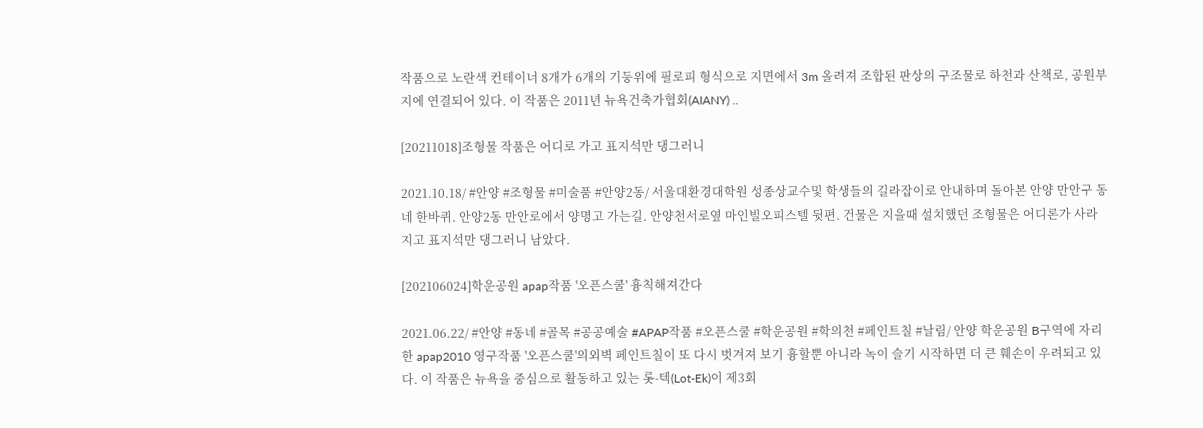작품으로 노란색 컨테이너 8개가 6개의 기둥위에 필로피 형식으로 지면에서 3m 올려져 조합된 판상의 구조물로 하천과 산책로, 공원부지에 연결되어 있다. 이 작품은 2011년 뉴욕건축가협회(AIANY) ..

[20211018]조형물 작품은 어디로 가고 표지석만 댕그러니

2021.10.18/ #안양 #조형물 #미술품 #안양2동/ 서울대환경대학원 성종상교수및 학생들의 길라잡이로 안내하며 돌아본 안양 만안구 동네 한바퀴. 안양2동 만안로에서 양명고 가는길. 안양천서로옆 마인빌오피스텔 뒷편. 건물은 지을때 설치했던 조형물은 어디론가 사라지고 표지석만 댕그러니 남았다.

[202106024]학운공원 apap작품 '오픈스쿨' 흉칙해져간다

2021.06.22/ #안양 #동네 #골목 #공공예술 #APAP작품 #오픈스쿨 #학운공원 #학의천 #페인트칠 #날림/ 안양 학운공원 B구역에 자리한 apap2010 영구작품 '오픈스쿨'의외벽 페인트칠이 또 다시 벗겨져 보기 흉할뿐 아니라 녹이 슬기 시작하면 더 큰 훼손이 우려되고 있다. 이 작품은 뉴욕을 중심으로 활동하고 있는 롯-텍(Lot-Ek)이 제3회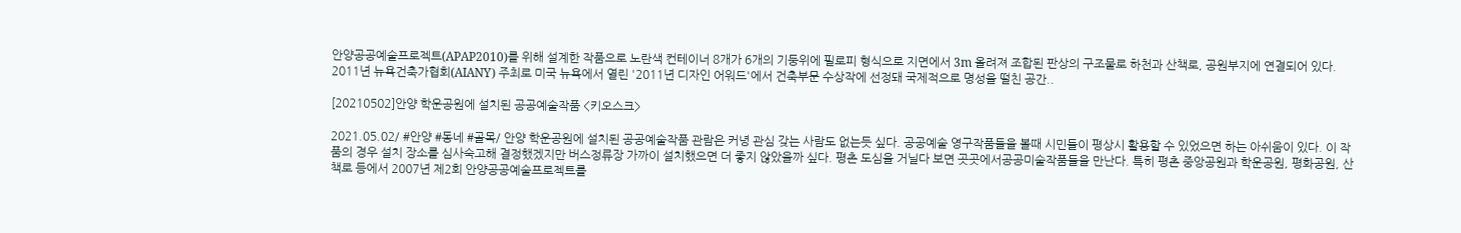안양공공예술프로젝트(APAP2010)를 위해 설계한 작품으로 노란색 컨테이너 8개가 6개의 기둥위에 필로피 형식으로 지면에서 3m 올려져 조합된 판상의 구조물로 하천과 산책로, 공원부지에 연결되어 있다. 2011년 뉴욕건축가협회(AIANY) 주최로 미국 뉴욕에서 열린 '2011년 디자인 어워드'에서 건축부문 수상작에 선정돼 국제적으로 명성을 떨친 공간..

[20210502]안양 학운공원에 설치된 공공예술작품 <키오스크>

2021.05.02/ #안양 #동네 #골목/ 안양 학운공원에 설치된 공공예술작품 관람은 커녕 관심 갖는 사람도 없는듯 싶다. 공공예술 영구작품들을 볼때 시민들이 평상시 활용할 수 있었으면 하는 아쉬움이 있다. 이 작품의 경우 설치 장소를 심사숙고해 결정했겠지만 버스정류장 가까이 설치했으면 더 좋지 않았을까 싶다. 평촌 도심을 거닐다 보면 곳곳에서공공미술작품들을 만난다. 특히 평촌 중앙공원과 학운공원, 평화공원, 산책로 등에서 2007년 제2회 안양공공예술프로젝트를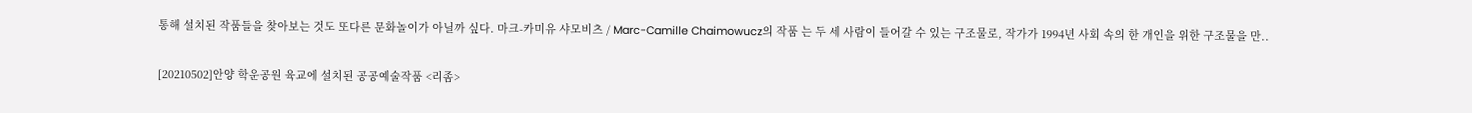통해 설치된 작품들을 찾아보는 것도 또다른 문화놀이가 아닐까 싶다. 마크-카미유 샤모비츠 / Marc-Camille Chaimowucz의 작품 는 두 세 사람이 들어갈 수 있는 구조물로, 작가가 1994년 사회 속의 한 개인을 위한 구조물을 만..

[20210502]안양 학운공원 육교에 설치된 공공예술작품 <리좀>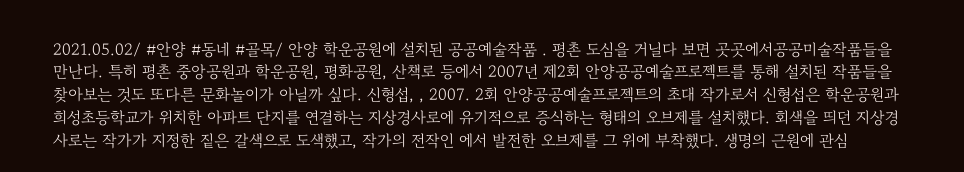2021.05.02/ #안양 #동네 #골목/ 안양 학운공원에 설치된 공공예술작품 . 평촌 도심을 거닐다 보면 곳곳에서공공미술작품들을 만난다. 특히 평촌 중앙공원과 학운공원, 평화공원, 산책로 등에서 2007년 제2회 안양공공예술프로젝트를 통해 설치된 작품들을 찾아보는 것도 또다른 문화놀이가 아닐까 싶다. 신형섭, , 2007. 2회 안양공공예술프로젝트의 초대 작가로서 신형섭은 학운공원과 희성초등학교가 위치한 아파트 단지를 연결하는 지상경사로에 유기적으로 증식하는 형태의 오브제를 설치했다. 회색을 띄던 지상경사로는 작가가 지정한 짙은 갈색으로 도색했고, 작가의 전작인 에서 발전한 오브제를 그 위에 부착했다. 생명의 근원에 관심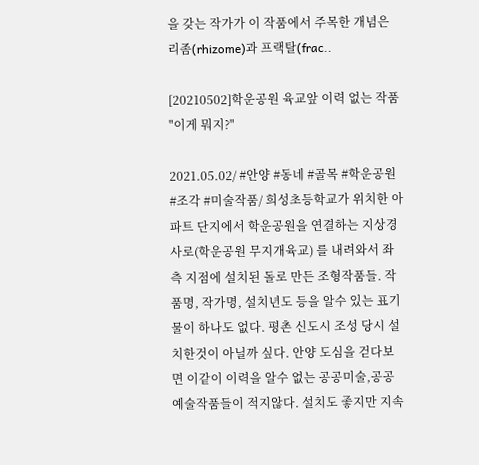을 갖는 작가가 이 작품에서 주목한 개념은 리좀(rhizome)과 프랙탈(frac..

[20210502]학운공원 육교앞 이력 없는 작품 "이게 뭐지?"

2021.05.02/ #안양 #동네 #골목 #학운공원 #조각 #미술작품/ 희성초등학교가 위치한 아파트 단지에서 학운공원을 연결하는 지상경사로(학운공원 무지개육교) 를 내려와서 좌측 지점에 설치된 돌로 만든 조형작품들. 작품명, 작가명, 설치년도 등을 알수 있는 표기물이 하나도 없다. 평촌 신도시 조성 당시 설치한것이 아닐까 싶다. 안양 도심을 걷다보면 이같이 이력을 알수 없는 공공미술,공공예술작품들이 적지않다. 설치도 좋지만 지속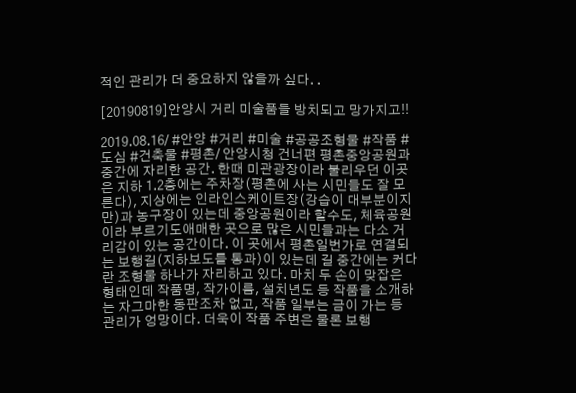적인 관리가 더 중요하지 않을까 싶다. .

[20190819]안양시 거리 미술품들 방치되고 망가지고!!

2019.08.16/ #안양 #거리 #미술 #공공조형물 #작품 #도심 #건축물 #평촌/ 안양시청 건너편 평촌중앙공원과 중간에 자리한 공간. 한때 미관광장이라 불리우던 이곳은 지하 1.2층에는 주차장(평촌에 사는 시민들도 잘 모른다), 지상에는 인라인스케이트장(강습이 대부분이지만)과 농구장이 있는데 중앙공원이라 할수도, 체육공원이라 부르기도애매한 곳으로 많은 시민들과는 다소 거리감이 있는 공간이다. 이 곳에서 평촌일번가로 연결되는 보행길(지하보도를 통과)이 있는데 길 중간에는 커다란 조형물 하나가 자리하고 있다. 마치 두 손이 맞잡은 형태인데 작품명, 작가이름, 설치년도 등 작품을 소개하는 자그마한 동판조차 없고, 작품 일부는 금이 가는 등 관리가 엉망이다. 더욱이 작품 주변은 물론 보행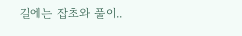길에는 잡초와 풀이..